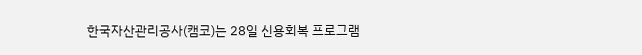한국자산관리공사(캠코)는 28일 신용회복 프로그램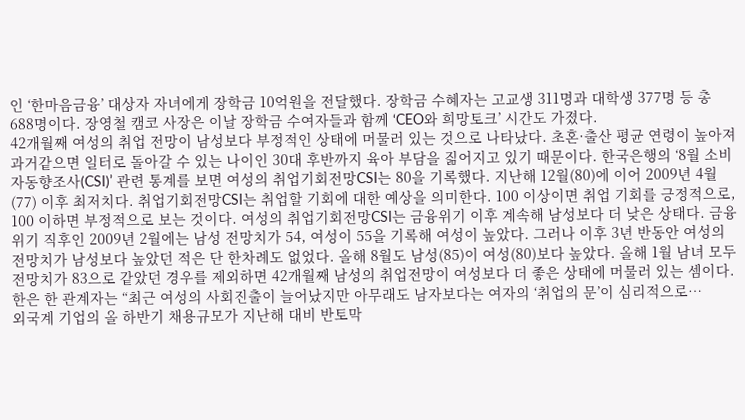인 ‘한마음금융’ 대상자 자녀에게 장학금 10억원을 전달했다. 장학금 수혜자는 고교생 311명과 대학생 377명 등 총 688명이다. 장영철 캠코 사장은 이날 장학금 수여자들과 함께 ‘CEO와 희망토크’ 시간도 가졌다.
42개월째 여성의 취업 전망이 남성보다 부정적인 상태에 머물러 있는 것으로 나타났다. 초혼·출산 평균 연령이 높아져 과거같으면 일터로 돌아갈 수 있는 나이인 30대 후반까지 육아 부담을 짊어지고 있기 때문이다. 한국은행의 ‘8월 소비자동향조사(CSI)’ 관련 통계를 보면 여성의 취업기회전망CSI는 80을 기록했다. 지난해 12월(80)에 이어 2009년 4월(77) 이후 최저치다. 취업기회전망CSI는 취업할 기회에 대한 예상을 의미한다. 100 이상이면 취업 기회를 긍정적으로, 100 이하면 부정적으로 보는 것이다. 여성의 취업기회전망CSI는 금융위기 이후 계속해 남성보다 더 낮은 상태다. 금융위기 직후인 2009년 2월에는 남성 전망치가 54, 여성이 55을 기록해 여성이 높았다. 그러나 이후 3년 반동안 여성의 전망치가 남성보다 높았던 적은 단 한차례도 없었다. 올해 8월도 남성(85)이 여성(80)보다 높았다. 올해 1월 남녀 모두 전망치가 83으로 같았던 경우를 제외하면 42개월째 남성의 취업전망이 여성보다 더 좋은 상태에 머물러 있는 셈이다. 한은 한 관계자는 “최근 여성의 사회진출이 늘어났지만 아무래도 남자보다는 여자의 ‘취업의 문’이 심리적으로…
외국계 기업의 올 하반기 채용규모가 지난해 대비 반토막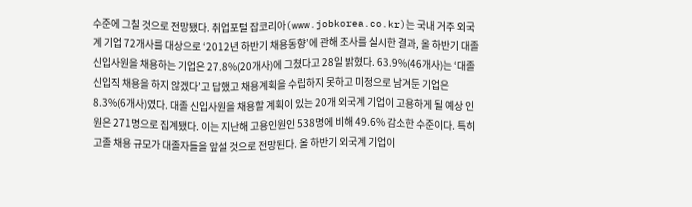수준에 그칠 것으로 전망됐다. 취업포털 잡코리아(www.jobkorea.co.kr)는 국내 거주 외국계 기업 72개사를 대상으로 ‘2012년 하반기 채용동향’에 관해 조사를 실시한 결과, 올 하반기 대졸 신입사원을 채용하는 기업은 27.8%(20개사)에 그쳤다고 28일 밝혔다. 63.9%(46개사)는 ‘대졸 신입직 채용을 하지 않겠다’고 답했고 채용계획을 수립하지 못하고 미정으로 남겨둔 기업은 8.3%(6개사)였다. 대졸 신입사원을 채용할 계획이 있는 20개 외국계 기업이 고용하게 될 예상 인원은 271명으로 집계됐다. 이는 지난해 고용인원인 538명에 비해 49.6% 감소한 수준이다. 특히 고졸 채용 규모가 대졸자들을 앞설 것으로 전망된다. 올 하반기 외국계 기업이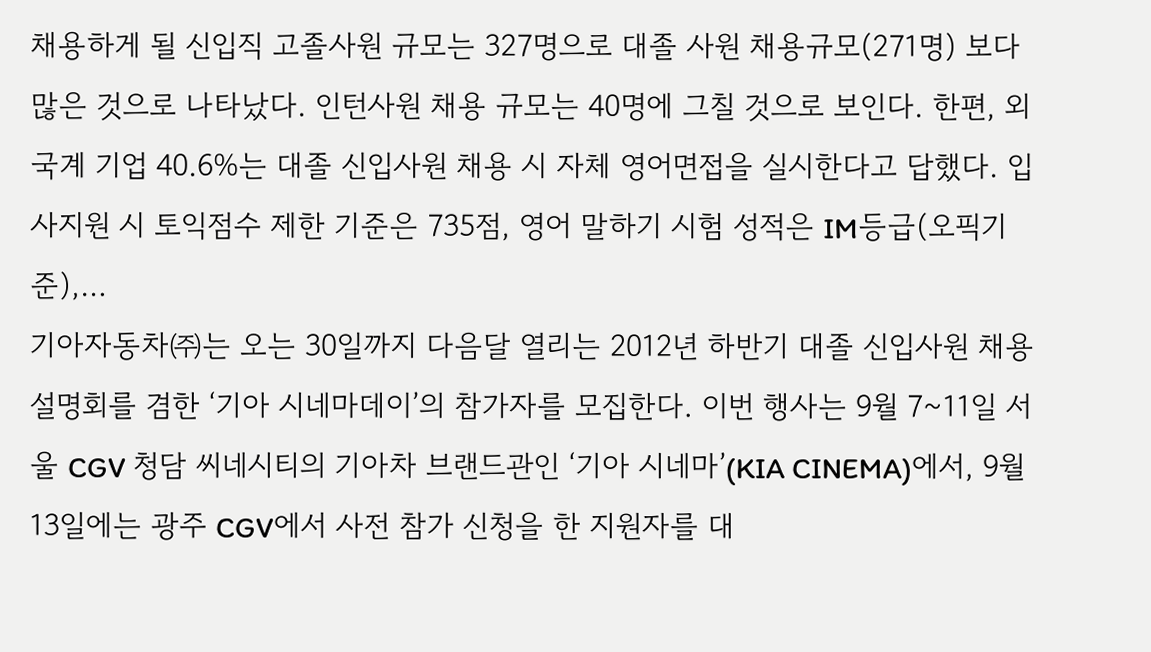채용하게 될 신입직 고졸사원 규모는 327명으로 대졸 사원 채용규모(271명) 보다 많은 것으로 나타났다. 인턴사원 채용 규모는 40명에 그칠 것으로 보인다. 한편, 외국계 기업 40.6%는 대졸 신입사원 채용 시 자체 영어면접을 실시한다고 답했다. 입사지원 시 토익점수 제한 기준은 735점, 영어 말하기 시험 성적은 IM등급(오픽기준),…
기아자동차㈜는 오는 30일까지 다음달 열리는 2012년 하반기 대졸 신입사원 채용설명회를 겸한 ‘기아 시네마데이’의 참가자를 모집한다. 이번 행사는 9월 7~11일 서울 CGV 청담 씨네시티의 기아차 브랜드관인 ‘기아 시네마’(KIA CINEMA)에서, 9월 13일에는 광주 CGV에서 사전 참가 신청을 한 지원자를 대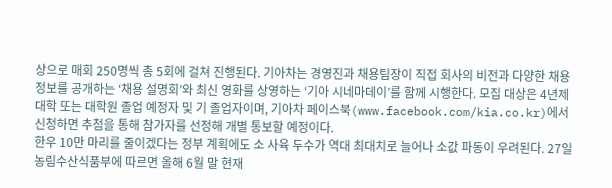상으로 매회 250명씩 총 5회에 걸쳐 진행된다. 기아차는 경영진과 채용팀장이 직접 회사의 비전과 다양한 채용정보를 공개하는 ‘채용 설명회’와 최신 영화를 상영하는 ‘기아 시네마데이’를 함께 시행한다. 모집 대상은 4년제 대학 또는 대학원 졸업 예정자 및 기 졸업자이며, 기아차 페이스북(www.facebook.com/kia.co.kr)에서 신청하면 추첨을 통해 참가자를 선정해 개별 통보할 예정이다.
한우 10만 마리를 줄이겠다는 정부 계획에도 소 사육 두수가 역대 최대치로 늘어나 소값 파동이 우려된다. 27일 농림수산식품부에 따르면 올해 6월 말 현재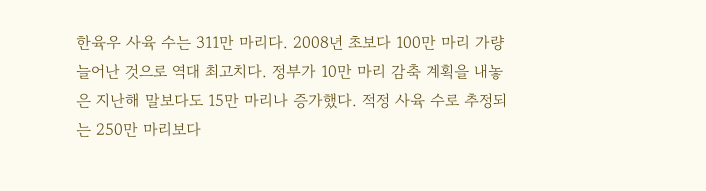한육우 사육 수는 311만 마리다. 2008년 초보다 100만 마리 가량 늘어난 것으로 역대 최고치다. 정부가 10만 마리 감축 계획을 내놓은 지난해 말보다도 15만 마리나 증가했다. 적정 사육 수로 추정되는 250만 마리보다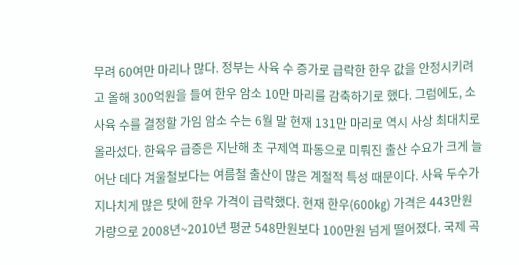무려 60여만 마리나 많다. 정부는 사육 수 증가로 급락한 한우 값을 안정시키려고 올해 300억원을 들여 한우 암소 10만 마리를 감축하기로 했다. 그럼에도, 소 사육 수를 결정할 가임 암소 수는 6월 말 현재 131만 마리로 역시 사상 최대치로 올라섰다. 한육우 급증은 지난해 초 구제역 파동으로 미뤄진 출산 수요가 크게 늘어난 데다 겨울철보다는 여름철 출산이 많은 계절적 특성 때문이다. 사육 두수가 지나치게 많은 탓에 한우 가격이 급락했다. 현재 한우(600㎏) 가격은 443만원 가량으로 2008년~2010년 평균 548만원보다 100만원 넘게 떨어졌다. 국제 곡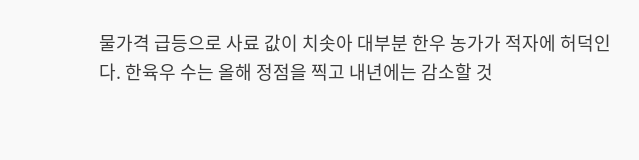물가격 급등으로 사료 값이 치솟아 대부분 한우 농가가 적자에 허덕인다. 한육우 수는 올해 정점을 찍고 내년에는 감소할 것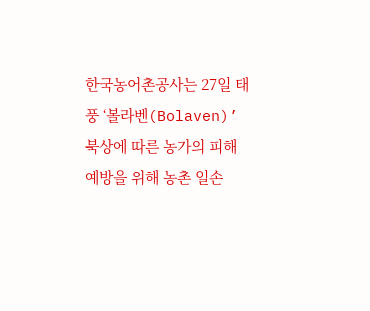한국농어촌공사는 27일 태풍 ‘볼라벤(Bolaven)’ 북상에 따른 농가의 피해 예방을 위해 농촌 일손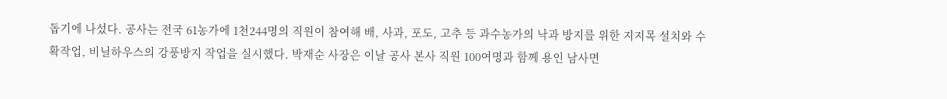돕기에 나섰다. 공사는 전국 61농가에 1천244명의 직원이 참여해 배, 사과, 포도, 고추 등 과수농가의 낙과 방지를 위한 지지목 설치와 수확작업, 비닐하우스의 강풍방지 작업을 실시했다. 박재순 사장은 이날 공사 본사 직원 100여명과 함께 용인 남사면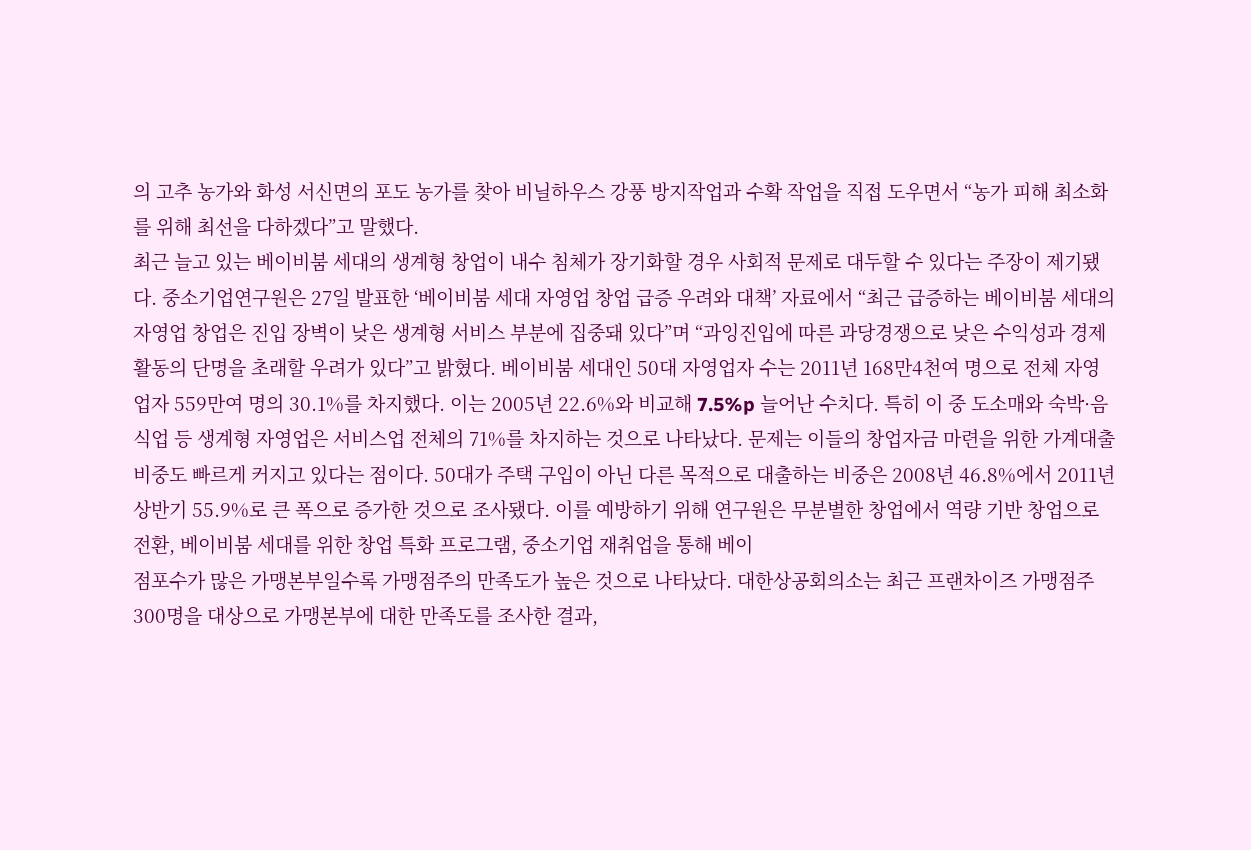의 고추 농가와 화성 서신면의 포도 농가를 찾아 비닐하우스 강풍 방지작업과 수확 작업을 직접 도우면서 “농가 피해 최소화를 위해 최선을 다하겠다”고 말했다.
최근 늘고 있는 베이비붐 세대의 생계형 창업이 내수 침체가 장기화할 경우 사회적 문제로 대두할 수 있다는 주장이 제기됐다. 중소기업연구원은 27일 발표한 ‘베이비붐 세대 자영업 창업 급증 우려와 대책’ 자료에서 “최근 급증하는 베이비붐 세대의 자영업 창업은 진입 장벽이 낮은 생계형 서비스 부분에 집중돼 있다”며 “과잉진입에 따른 과당경쟁으로 낮은 수익성과 경제활동의 단명을 초래할 우려가 있다”고 밝혔다. 베이비붐 세대인 50대 자영업자 수는 2011년 168만4천여 명으로 전체 자영업자 559만여 명의 30.1%를 차지했다. 이는 2005년 22.6%와 비교해 7.5%p 늘어난 수치다. 특히 이 중 도소매와 숙박·음식업 등 생계형 자영업은 서비스업 전체의 71%를 차지하는 것으로 나타났다. 문제는 이들의 창업자금 마련을 위한 가계대출 비중도 빠르게 커지고 있다는 점이다. 50대가 주택 구입이 아닌 다른 목적으로 대출하는 비중은 2008년 46.8%에서 2011년 상반기 55.9%로 큰 폭으로 증가한 것으로 조사됐다. 이를 예방하기 위해 연구원은 무분별한 창업에서 역량 기반 창업으로 전환, 베이비붐 세대를 위한 창업 특화 프로그램, 중소기업 재취업을 통해 베이
점포수가 많은 가맹본부일수록 가맹점주의 만족도가 높은 것으로 나타났다. 대한상공회의소는 최근 프랜차이즈 가맹점주 300명을 대상으로 가맹본부에 대한 만족도를 조사한 결과,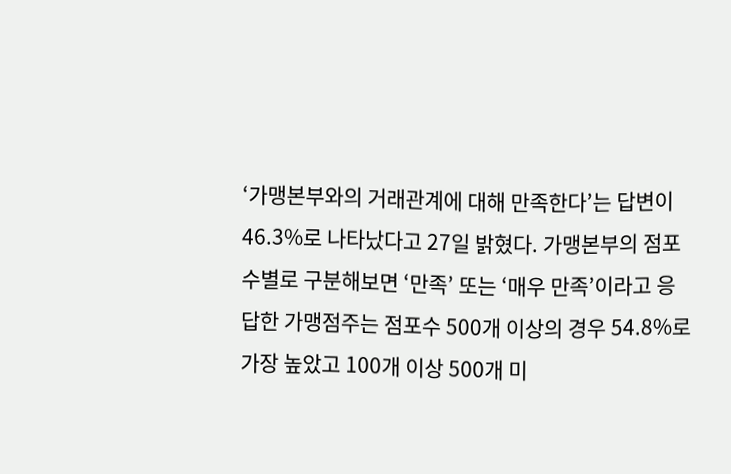‘가맹본부와의 거래관계에 대해 만족한다’는 답변이 46.3%로 나타났다고 27일 밝혔다. 가맹본부의 점포수별로 구분해보면 ‘만족’ 또는 ‘매우 만족’이라고 응답한 가맹점주는 점포수 500개 이상의 경우 54.8%로 가장 높았고 100개 이상 500개 미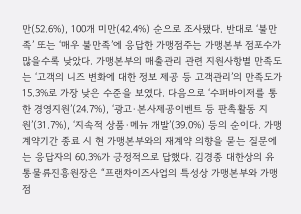만(52.6%), 100개 미만(42.4%) 순으로 조사됐다. 반대로 ‘불만족’ 또는 ‘매우 불만족’에 응답한 가맹점주는 가맹본부 점포수가 많을수록 낮았다. 가맹본부의 매출관리 관련 지원사항별 만족도는 ‘고객의 니즈 변화에 대한 정보 제공 등 고객관리’의 만족도가 15.3%로 가장 낮은 수준을 보였다. 다음으로 ‘수퍼바이저를 통한 경영지원’(24.7%), ‘광고·본사제공이벤트 등 판촉활동 지원’(31.7%), ‘지속적 상품·메뉴 개발’(39.0%) 등의 순이다. 가맹계약기간 종료 시 현 가맹본부와의 재계약 의향을 묻는 질문에는 응답자의 60.3%가 긍정적으로 답했다. 김경종 대한상의 유통물류진흥원장은 “프랜차이즈사업의 특성상 가맹본부와 가맹점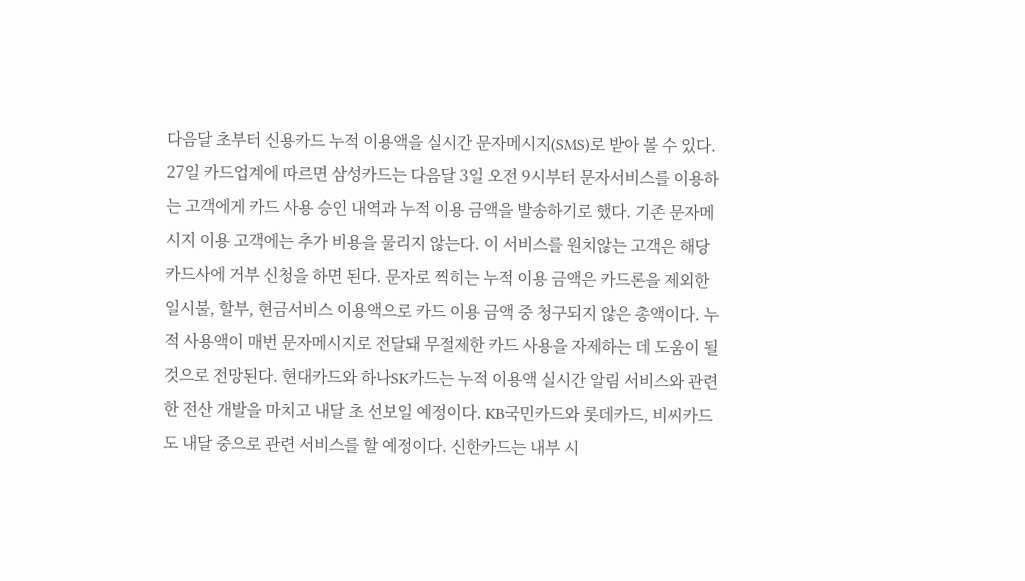다음달 초부터 신용카드 누적 이용액을 실시간 문자메시지(SMS)로 받아 볼 수 있다. 27일 카드업계에 따르면 삼성카드는 다음달 3일 오전 9시부터 문자서비스를 이용하는 고객에게 카드 사용 승인 내역과 누적 이용 금액을 발송하기로 했다. 기존 문자메시지 이용 고객에는 추가 비용을 물리지 않는다. 이 서비스를 원치않는 고객은 해당 카드사에 거부 신청을 하면 된다. 문자로 찍히는 누적 이용 금액은 카드론을 제외한 일시불, 할부, 현금서비스 이용액으로 카드 이용 금액 중 청구되지 않은 총액이다. 누적 사용액이 매번 문자메시지로 전달돼 무절제한 카드 사용을 자제하는 데 도움이 될 것으로 전망된다. 현대카드와 하나SK카드는 누적 이용액 실시간 알림 서비스와 관련한 전산 개발을 마치고 내달 초 선보일 예정이다. KB국민카드와 롯데카드, 비씨카드도 내달 중으로 관련 서비스를 할 예정이다. 신한카드는 내부 시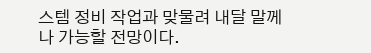스템 정비 작업과 맞물려 내달 말께나 가능할 전망이다.